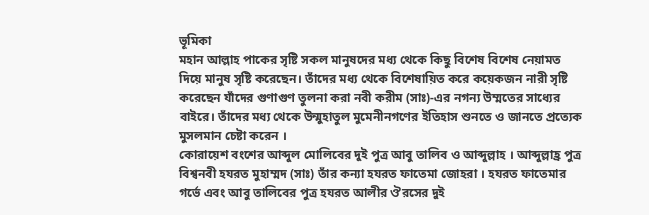ভূমিকা
মহান আল্লাহ পাকের সৃষ্টি সকল মানুষদের মধ্য থেকে কিছু বিশেষ বিশেষ নেয়ামত দিয়ে মানুষ সৃষ্টি করেছেন। তাঁদের মধ্য থেকে বিশেষায়িত করে কয়েকজন নারী সৃষ্টি করেছেন যাঁদের গুণাগুণ তুলনা করা নবী করীম (সাঃ)-এর নগন্য উম্মতের সাধ্যের বাইরে। তাঁদের মধ্য থেকে উন্মুহাতুল মুমেনীনগণের ইতিহাস শুনতে ও জানতে প্রত্যেক মুসলমান চেষ্টা করেন ।
কোরায়েশ বংশের আব্দুল মোলিবের দুই পুত্র আবু তালিব ও আব্দুল্লাহ । আব্দুল্লাহ্র পুত্র বিশ্বনবী হযরত মুহাম্মদ (সাঃ) তাঁর কন্যা হযরত ফাতেমা জোহরা । হযরত ফাতেমার গর্ভে এবং আবু তালিবের পুত্র হযরত আলীর ঔরসের দুই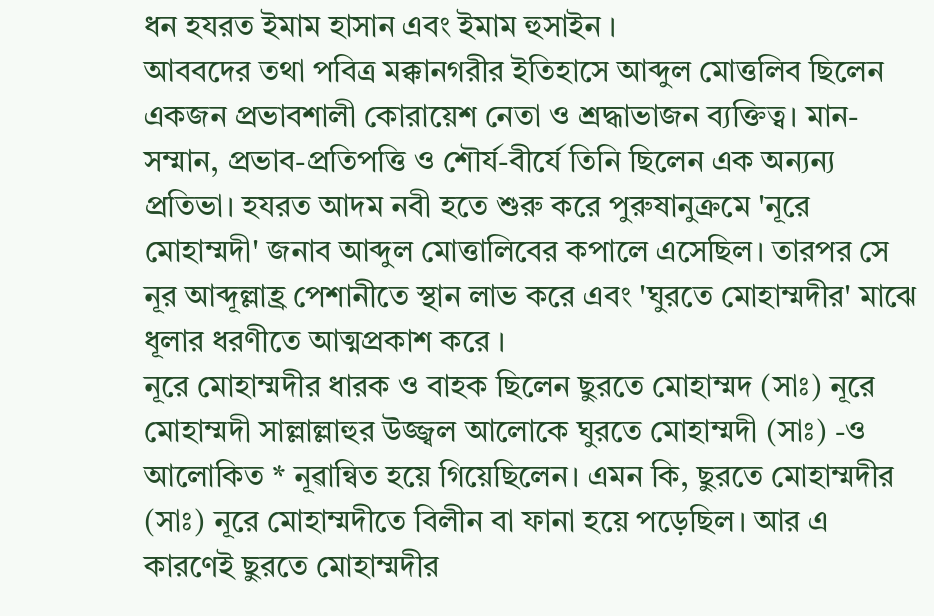ধন হযরত ইমাম হাসান এবং ইমাম হুসাইন ।
আববদের তথা পবিত্র মক্কানগরীর ইতিহাসে আব্দুল মোত্তলিব ছিলেন একজন প্রভাবশালী কোরায়েশ নেতা ও শ্রদ্ধাভাজন ব্যক্তিত্ব। মান-সম্মান, প্রভাব-প্রতিপত্তি ও শৌর্য-বীর্যে তিনি ছিলেন এক অন্যন্য প্রতিভা। হযরত আদম নবী হতে শুরু করে পুরুষানুক্রমে 'নূরে মোহাম্মদী' জনাব আব্দুল মোত্তালিবের কপালে এসেছিল। তারপর সে নূর আব্দূল্লাহ্র পেশানীতে স্থান লাভ করে এবং 'ঘুরতে মোহাম্মদীর' মাঝে ধূলার ধরণীতে আত্মপ্রকাশ করে ।
নূরে মোহাম্মদীর ধারক ও বাহক ছিলেন ছুরতে মোহাম্মদ (সাঃ) নূরে মোহাম্মদী সাল্লাল্লাহুর উজ্জ্বল আলোকে ঘুরতে মোহাম্মদী (সাঃ) -ও আলোকিত * নূৱান্বিত হয়ে গিয়েছিলেন। এমন কি, ছুরতে মোহাম্মদীর (সাঃ) নূরে মোহাম্মদীতে বিলীন বা ফানা হয়ে পড়েছিল। আর এ কারণেই ছুরতে মোহাম্মদীর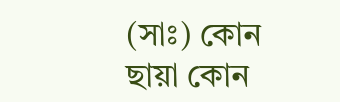(সাঃ) কোন ছায়া কোন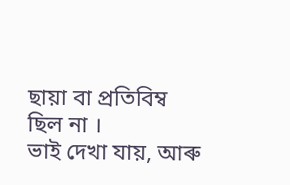ছায়া বা প্রতিবিম্ব ছিল না ।
ভাই দেখা যায়, আৰু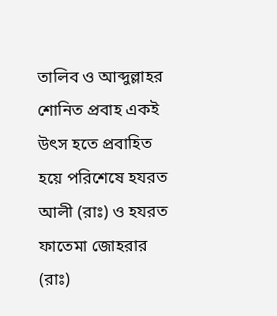তালিব ও আব্দুল্লাহর শোনিত প্রবাহ একই উৎস হতে প্রবাহিত হয়ে পরিশেষে হযরত আলী (রাঃ) ও হযরত ফাতেমা জোহরার (রাঃ)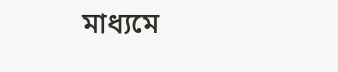মাধ্যমে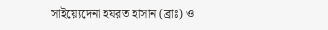সাইয়্যেদেনা হযরত হাসান (ব্রাঃ) ও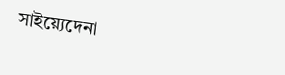সাইয়্যেদেনা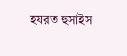হযরত হুসাইস